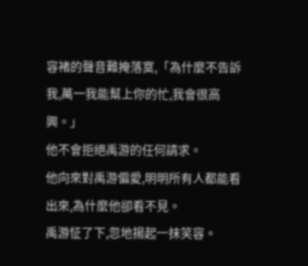容褚的聲音難掩落寞,「為什麼不告訴我,萬一我能幫上你的忙,我會很高興。」
他不會拒絕禹游的任何請求。
他向來對禹游偏愛,明明所有人都能看出來,為什麼他卻看不見。
禹游怔了下,忽地揚起一抹笑容。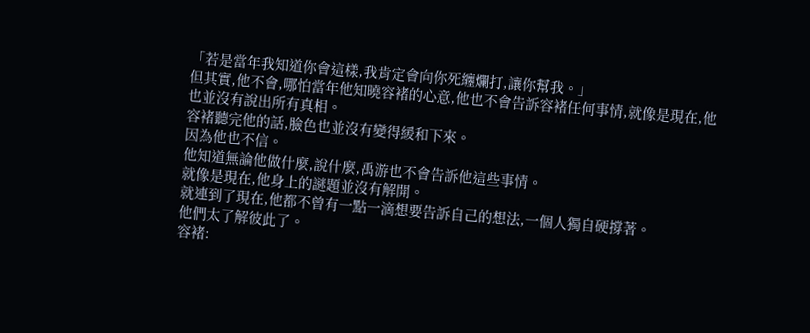「若是當年我知道你會這樣,我肯定會向你死纏爛打,讓你幫我。」
但其實,他不會,哪怕當年他知曉容褚的心意,他也不會告訴容褚任何事情,就像是現在,他也並沒有說出所有真相。
容褚聽完他的話,臉色也並沒有變得緩和下來。
因為他也不信。
他知道無論他做什麼,說什麼,禹游也不會告訴他這些事情。
就像是現在,他身上的謎題並沒有解開。
就連到了現在,他都不曾有一點一滴想要告訴自己的想法,一個人獨自硬撐著。
他們太了解彼此了。
容褚: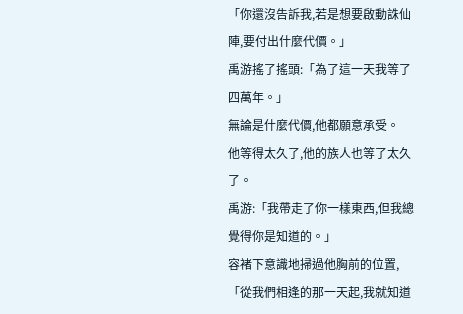「你還沒告訴我,若是想要啟動誅仙陣,要付出什麼代價。」
禹游搖了搖頭:「為了這一天我等了四萬年。」
無論是什麼代價,他都願意承受。
他等得太久了,他的族人也等了太久了。
禹游:「我帶走了你一樣東西,但我總覺得你是知道的。」
容褚下意識地掃過他胸前的位置,「從我們相逢的那一天起,我就知道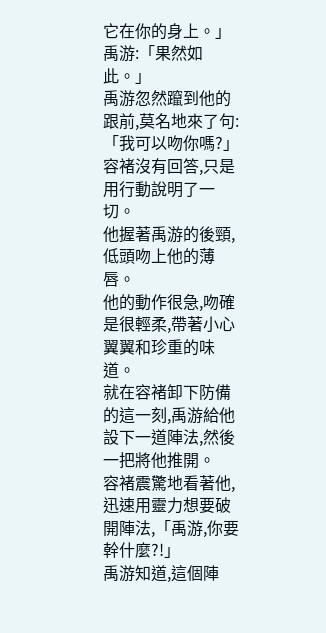它在你的身上。」
禹游:「果然如此。」
禹游忽然躥到他的跟前,莫名地來了句:「我可以吻你嗎?」
容褚沒有回答,只是用行動說明了一切。
他握著禹游的後頸,低頭吻上他的薄唇。
他的動作很急,吻確是很輕柔,帶著小心翼翼和珍重的味道。
就在容褚卸下防備的這一刻,禹游給他設下一道陣法,然後一把將他推開。
容褚震驚地看著他,迅速用靈力想要破開陣法,「禹游,你要幹什麼?!」
禹游知道,這個陣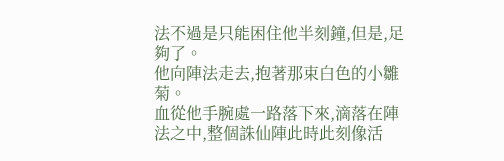法不過是只能困住他半刻鐘,但是,足夠了。
他向陣法走去,抱著那束白色的小雛菊。
血從他手腕處一路落下來,滴落在陣法之中,整個誅仙陣此時此刻像活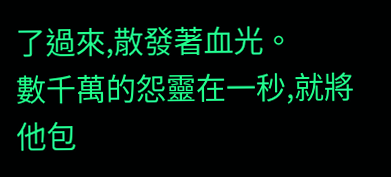了過來,散發著血光。
數千萬的怨靈在一秒,就將他包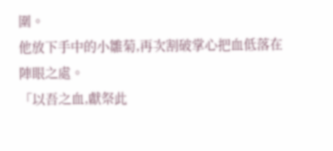圍。
他放下手中的小雛菊,再次割破掌心把血低落在陣眼之處。
「以吾之血,獻祭此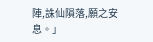陣,誅仙隕落,願之安息。」